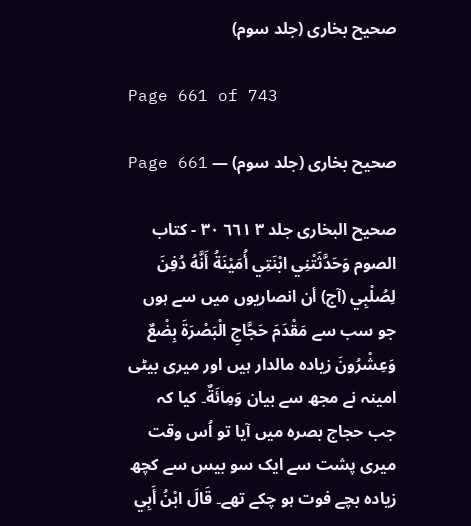صحیح بخاری (جلد سوم)

Page 661 of 743

صحیح بخاری (جلد سوم) — Page 661

صحيح البخاری جلد ۳ ٦٦١ ٣٠ - كتاب الصوم وَحَدَّثَتْنِي ابْنَتِي أُمَيْنَةُ أَنَّهُ دُفِنَ لِصُلْبِي (آج) أن انصاریوں میں سے ہوں جو سب سے مَقْدَمَ حَجَّاجِ الْبَصْرَةَ بِضْعٌ وَعِشْرُونَ زیادہ مالدار ہیں اور میری بیٹی امینہ نے مجھ سے بیان وَمِائَةٌ۔ کیا کہ جب حجاج بصرہ میں آیا تو اُس وقت میری پشت سے ایک سو بیس سے کچھ زیادہ بچے فوت ہو چکے تھے۔ قَالَ ابْنُ أَبِي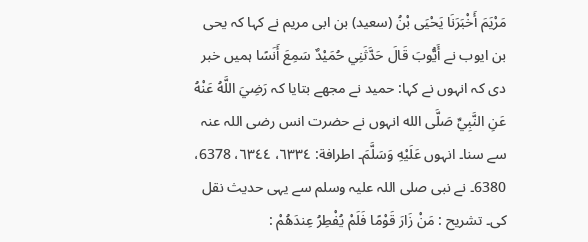مَرْيَمَ أَخْبَرَنَا يَحْيَى بْنُ (سعيد) بن ابی مریم نے کہا کہ یحی بن ایوب نے أَيُّوبَ قَالَ حَدَّثَنِي حُمَيْدٌ سَمِعَ أَنَسًا ہمیں خبر دی کہ انہوں نے کہا: حمید نے مجھے بتایا کہ رَضِيَ اللَّهُ عَنْهُ عَنِ النَّبِيِّ صَلَّى الله انہوں نے حضرت انس رضی اللہ عنہ سے سنا۔ انہوں عَلَيْهِ وَسَلَّمَ۔ اطرافة: ٦٣٣٤، ٦٣٤٤، 6378، 6380۔ نے نبی صلی اللہ علیہ وسلم سے یہی حدیث نقل کی۔ تشريح : مَنْ زَارَ قَوْمًا فَلَمْ يُفْطِرُ عِندَهُمْ :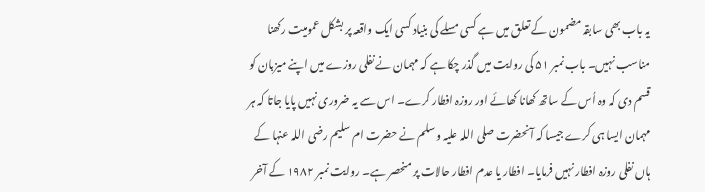یہ باب بھی سابقہ مضمون کے تعلق میں ہے کسی مسلے کی بنیاد کسی ایک واقعہ پر بشکل عمومیت رکھنا مناسب نہیں۔ باب نمبر ۵۱ کی روایت میں گذر چکا ہے کہ مہمان نے نفلی روزے میں اپنے میزبان کو قسم دی کہ وہ اُس کے ساتھ کھانا کھائے اور روزہ افطار کرے۔ اس سے یہ ضروری نہیں پایا جاتا کہ ہر مہمان ایسا ہی کرے جیسا کہ آنحضرت صلی اللہ علیہ وسلم نے حضرت ام سلیم رضی اللہ عنہا کے ہاں نفلی روزہ افطار نہیں فرمایا۔ افطار یا عدم افطار حالات پر منحصر ہے۔ روایت نمبر ۱۹۸۲ کے آخر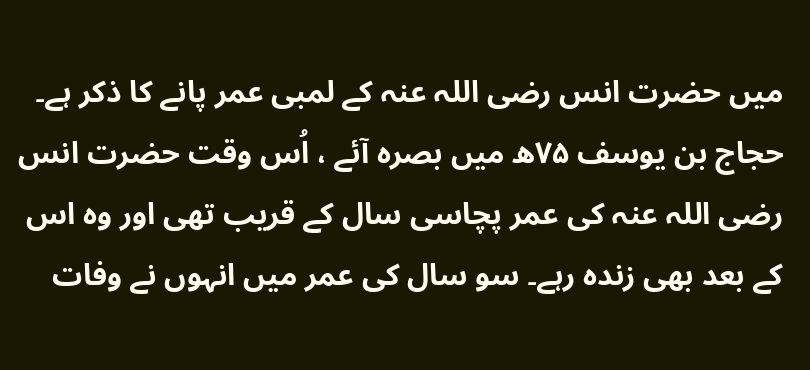میں حضرت انس رضی اللہ عنہ کے لمبی عمر پانے کا ذکر ہے۔ حجاج بن یوسف ۷۵ھ میں بصرہ آئے ، اُس وقت حضرت انس رضی اللہ عنہ کی عمر پچاسی سال کے قریب تھی اور وہ اس کے بعد بھی زندہ رہے۔ سو سال کی عمر میں انہوں نے وفات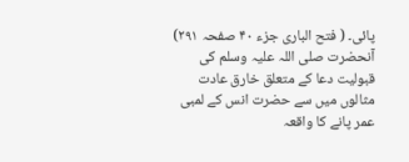پائی۔ ( فتح الباری جزء ۴۰ صفحہ ۲۹۱) آنحضرت صلی اللہ علیہ وسلم کی قبولیت دعا کے متعلق خارق عادت مثالوں میں سے حضرت انس کے لمبی عمر پانے کا واقعہ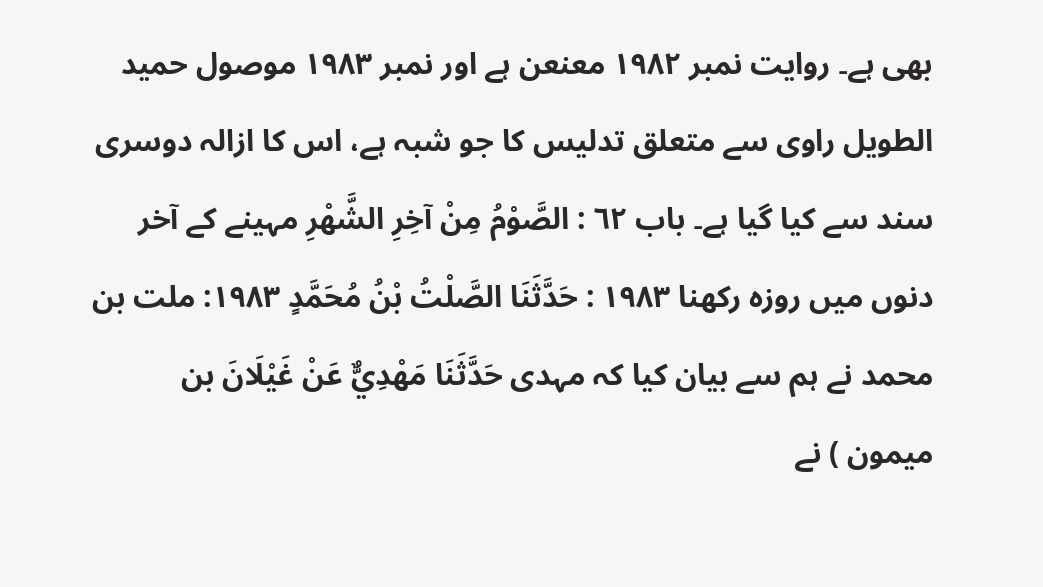بھی ہے۔ روایت نمبر ۱۹۸۲ معنعن ہے اور نمبر ۱۹۸۳ موصول حمید الطویل راوی سے متعلق تدلیس کا جو شبہ ہے، اس کا ازالہ دوسری سند سے کیا گیا ہے۔ باب ٦٢ : الصَّوْمُ مِنْ آخِرِ الشَّهْرِ مہینے کے آخر دنوں میں روزہ رکھنا ۱۹۸۳ : حَدَّثَنَا الصَّلْتُ بْنُ مُحَمَّدٍ ۱۹۸۳: ملت بن محمد نے ہم سے بیان کیا کہ مہدی حَدَّثَنَا مَهْدِيٌّ عَنْ غَيْلَانَ بن میمون ) نے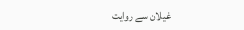غیلان سے روایت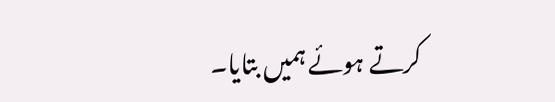کرتے ہوئے ہمیں بتایا۔